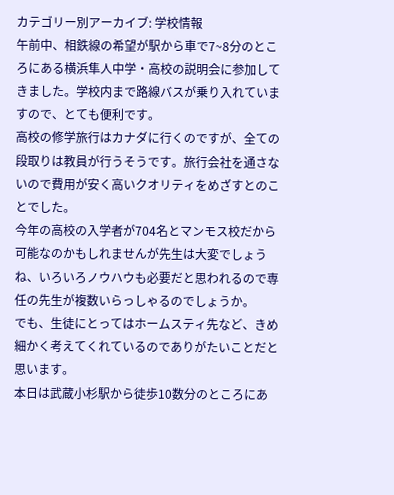カテゴリー別アーカイブ: 学校情報
午前中、相鉄線の希望が駅から車で7~8分のところにある横浜隼人中学・高校の説明会に参加してきました。学校内まで路線バスが乗り入れていますので、とても便利です。
高校の修学旅行はカナダに行くのですが、全ての段取りは教員が行うそうです。旅行会社を通さないので費用が安く高いクオリティをめざすとのことでした。
今年の高校の入学者が704名とマンモス校だから可能なのかもしれませんが先生は大変でしょうね、いろいろノウハウも必要だと思われるので専任の先生が複数いらっしゃるのでしょうか。
でも、生徒にとってはホームスティ先など、きめ細かく考えてくれているのでありがたいことだと思います。
本日は武蔵小杉駅から徒歩10数分のところにあ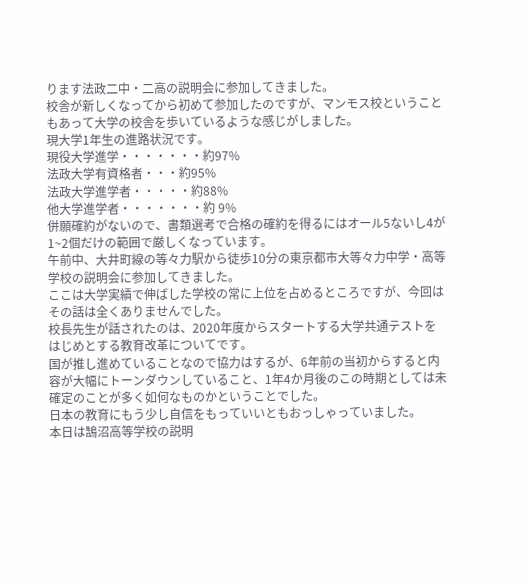ります法政二中・二高の説明会に参加してきました。
校舎が新しくなってから初めて参加したのですが、マンモス校ということもあって大学の校舎を歩いているような感じがしました。
現大学1年生の進路状況です。
現役大学進学・・・・・・・約97%
法政大学有資格者・・・約95%
法政大学進学者・・・・・約88%
他大学進学者・・・・・・・約 9%
併願確約がないので、書類選考で合格の確約を得るにはオール5ないし4が1~2個だけの範囲で厳しくなっています。
午前中、大井町線の等々力駅から徒歩10分の東京都市大等々力中学・高等学校の説明会に参加してきました。
ここは大学実績で伸ばした学校の常に上位を占めるところですが、今回はその話は全くありませんでした。
校長先生が話されたのは、2020年度からスタートする大学共通テストをはじめとする教育改革についてです。
国が推し進めていることなので協力はするが、6年前の当初からすると内容が大幅にトーンダウンしていること、1年4か月後のこの時期としては未確定のことが多く如何なものかということでした。
日本の教育にもう少し自信をもっていいともおっしゃっていました。
本日は鵠沼高等学校の説明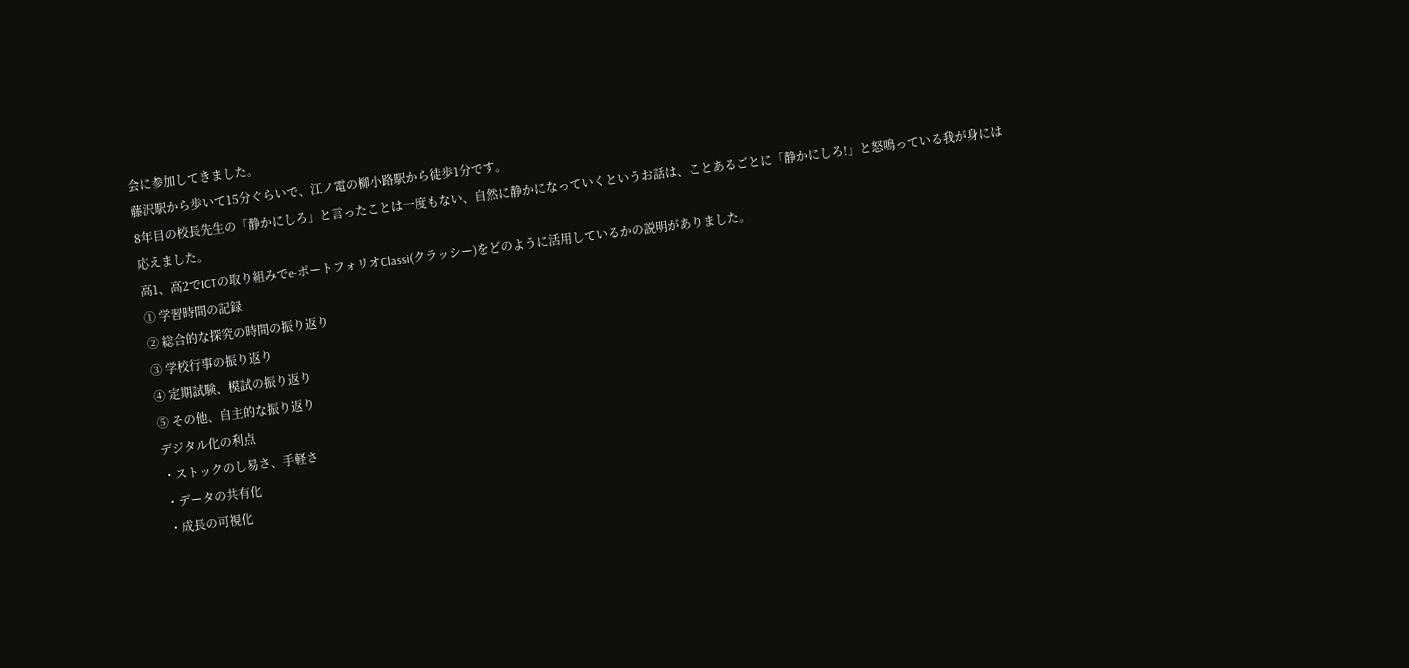会に参加してきました。
藤沢駅から歩いて15分ぐらいで、江ノ電の柳小路駅から徒歩1分です。
8年目の校長先生の「静かにしろ」と言ったことは一度もない、自然に静かになっていくというお話は、ことあるごとに「静かにしろ!」と怒鳴っている我が身には応えました。
高1、高2でICTの取り組みでe-ポートフォリオClassi(クラッシー)をどのように活用しているかの説明がありました。
① 学習時間の記録
② 総合的な探究の時間の振り返り
③ 学校行事の振り返り
④ 定期試験、模試の振り返り
⑤ その他、自主的な振り返り
デジタル化の利点
・ストックのし易さ、手軽さ
・データの共有化
・成長の可視化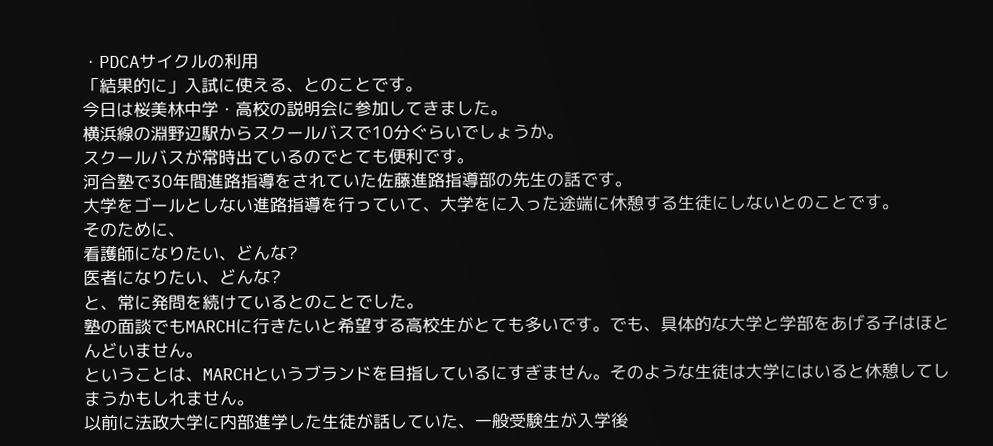・PDCAサイクルの利用
「結果的に」入試に使える、とのことです。
今日は桜美林中学・高校の説明会に参加してきました。
横浜線の淵野辺駅からスクールバスで10分ぐらいでしょうか。
スクールバスが常時出ているのでとても便利です。
河合塾で30年間進路指導をされていた佐藤進路指導部の先生の話です。
大学をゴールとしない進路指導を行っていて、大学をに入った途端に休憩する生徒にしないとのことです。
そのために、
看護師になりたい、どんな?
医者になりたい、どんな?
と、常に発問を続けているとのことでした。
塾の面談でもMARCHに行きたいと希望する高校生がとても多いです。でも、具体的な大学と学部をあげる子はほとんどいません。
ということは、MARCHというブランドを目指しているにすぎません。そのような生徒は大学にはいると休憩してしまうかもしれません。
以前に法政大学に内部進学した生徒が話していた、一般受験生が入学後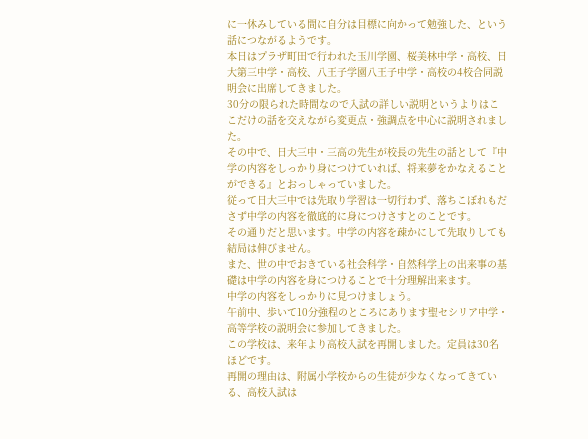に一休みしている間に自分は目標に向かって勉強した、という話につながるようです。
本日はプラザ町田で行われた玉川学園、桜美林中学・高校、日大第三中学・高校、八王子学園八王子中学・高校の4校合同説明会に出席してきました。
30分の限られた時間なので入試の詳しい説明というよりはここだけの話を交えながら変更点・強調点を中心に説明されました。
その中で、日大三中・三高の先生が校長の先生の話として『中学の内容をしっかり身につけていれば、将来夢をかなえることができる』とおっしゃっていました。
従って日大三中では先取り学習は一切行わず、落ちこぼれもださず中学の内容を徹底的に身につけさすとのことです。
その通りだと思います。中学の内容を疎かにして先取りしても結局は伸びません。
また、世の中でおきている社会科学・自然科学上の出来事の基礎は中学の内容を身につけることで十分理解出来ます。
中学の内容をしっかりに見つけましょう。
午前中、歩いて10分強程のところにあります聖セシリア中学・高等学校の説明会に参加してきました。
この学校は、来年より高校入試を再開しました。定員は30名ほどです。
再開の理由は、附属小学校からの生徒が少なくなってきている、高校入試は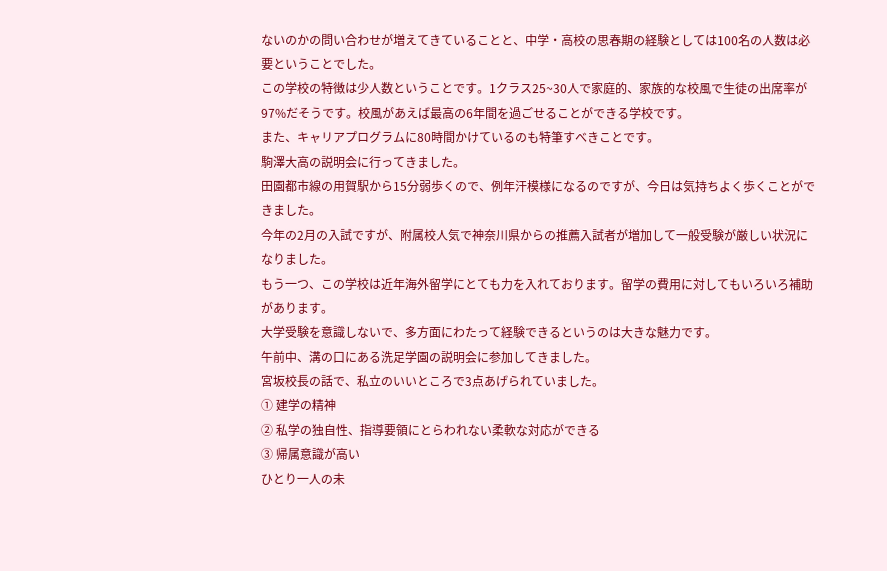ないのかの問い合わせが増えてきていることと、中学・高校の思春期の経験としては100名の人数は必要ということでした。
この学校の特徴は少人数ということです。1クラス25~30人で家庭的、家族的な校風で生徒の出席率が97%だそうです。校風があえば最高の6年間を過ごせることができる学校です。
また、キャリアプログラムに80時間かけているのも特筆すべきことです。
駒澤大高の説明会に行ってきました。
田園都市線の用賀駅から15分弱歩くので、例年汗模様になるのですが、今日は気持ちよく歩くことができました。
今年の2月の入試ですが、附属校人気で神奈川県からの推薦入試者が増加して一般受験が厳しい状況になりました。
もう一つ、この学校は近年海外留学にとても力を入れております。留学の費用に対してもいろいろ補助があります。
大学受験を意識しないで、多方面にわたって経験できるというのは大きな魅力です。
午前中、溝の口にある洗足学園の説明会に参加してきました。
宮坂校長の話で、私立のいいところで3点あげられていました。
① 建学の精神
② 私学の独自性、指導要領にとらわれない柔軟な対応ができる
③ 帰属意識が高い
ひとり一人の未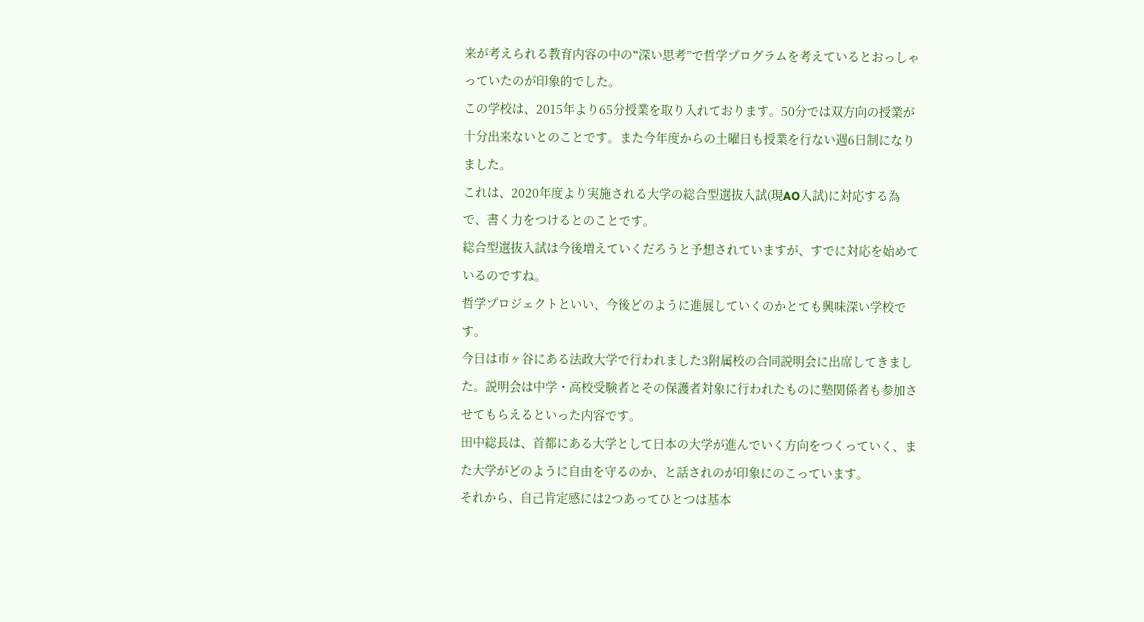来が考えられる教育内容の中の‟深い思考”で哲学プログラムを考えているとおっしゃっていたのが印象的でした。
この学校は、2015年より65分授業を取り入れております。50分では双方向の授業が十分出来ないとのことです。また今年度からの土曜日も授業を行ない週6日制になりました。
これは、2020年度より実施される大学の総合型選抜入試(現AO入試)に対応する為で、書く力をつけるとのことです。
総合型選抜入試は今後増えていくだろうと予想されていますが、すでに対応を始めているのですね。
哲学プロジェクトといい、今後どのように進展していくのかとても興味深い学校です。
今日は市ヶ谷にある法政大学で行われました3附属校の合同説明会に出席してきました。説明会は中学・高校受験者とその保護者対象に行われたものに塾関係者も参加させてもらえるといった内容です。
田中総長は、首都にある大学として日本の大学が進んでいく方向をつくっていく、また大学がどのように自由を守るのか、と話されのが印象にのこっています。
それから、自己肯定感には2つあってひとつは基本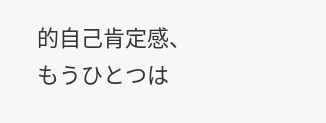的自己肯定感、もうひとつは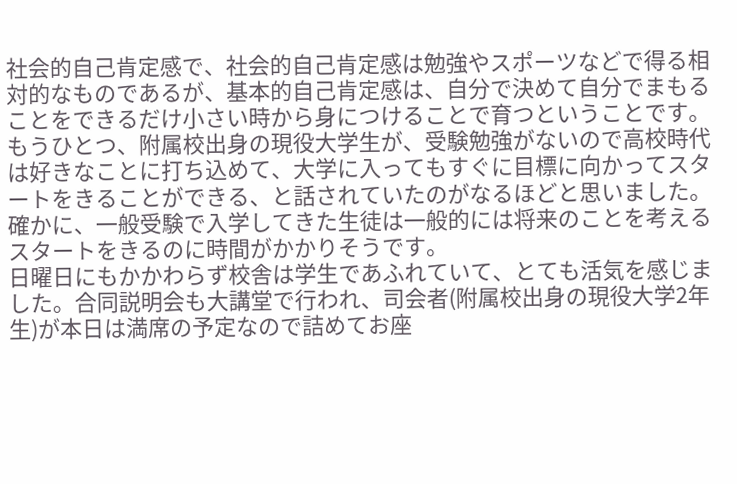社会的自己肯定感で、社会的自己肯定感は勉強やスポーツなどで得る相対的なものであるが、基本的自己肯定感は、自分で決めて自分でまもることをできるだけ小さい時から身につけることで育つということです。
もうひとつ、附属校出身の現役大学生が、受験勉強がないので高校時代は好きなことに打ち込めて、大学に入ってもすぐに目標に向かってスタートをきることができる、と話されていたのがなるほどと思いました。
確かに、一般受験で入学してきた生徒は一般的には将来のことを考えるスタートをきるのに時間がかかりそうです。
日曜日にもかかわらず校舎は学生であふれていて、とても活気を感じました。合同説明会も大講堂で行われ、司会者(附属校出身の現役大学2年生)が本日は満席の予定なので詰めてお座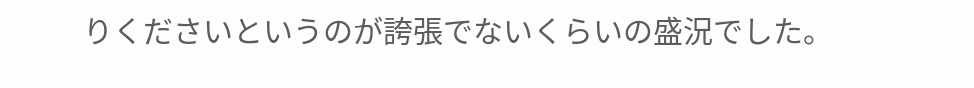りくださいというのが誇張でないくらいの盛況でした。